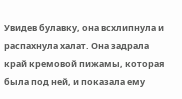Увидев булавку, она всхлипнула и распахнула халат. Она задрала край кремовой пижамы, которая была под ней, и показала ему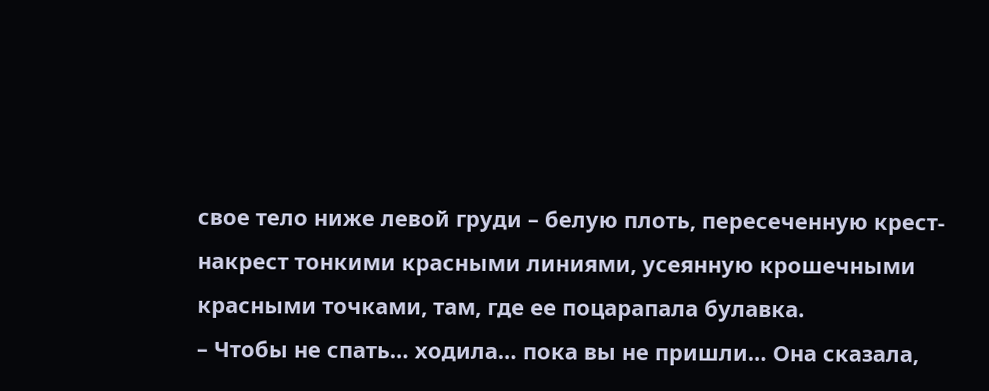свое тело ниже левой груди – белую плоть, пересеченную крест-накрест тонкими красными линиями, усеянную крошечными красными точками, там, где ее поцарапала булавка.
– Чтобы не спать… ходила… пока вы не пришли… Она сказала,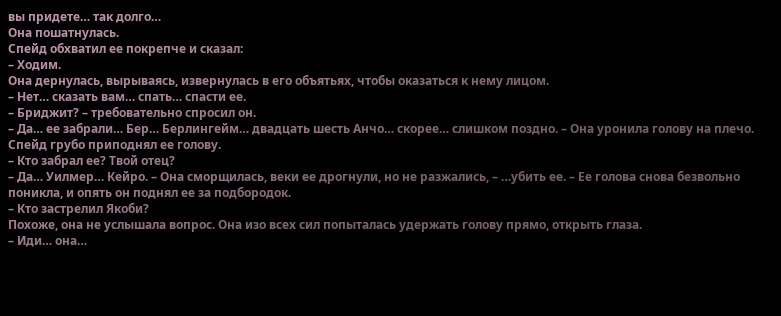вы придете… так долго…
Она пошатнулась.
Спейд обхватил ее покрепче и сказал:
– Ходим.
Она дернулась, вырываясь, извернулась в его объятьях, чтобы оказаться к нему лицом.
– Нет… сказать вам… спать… спасти ее.
– Бриджит? – требовательно спросил он.
– Да… ее забрали… Бер… Берлингейм… двадцать шесть Анчо… скорее… слишком поздно. – Она уронила голову на плечо.
Спейд грубо приподнял ее голову.
– Кто забрал ее? Твой отец?
– Да… Уилмер… Кейро. – Она сморщилась, веки ее дрогнули, но не разжались, – …убить ее. – Ее голова снова безвольно поникла, и опять он поднял ее за подбородок.
– Кто застрелил Якоби?
Похоже, она не услышала вопрос. Она изо всех сил попыталась удержать голову прямо, открыть глаза.
– Иди… она…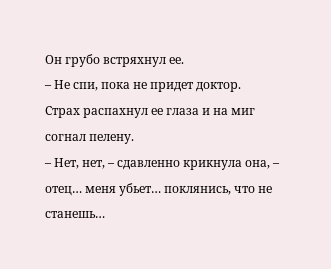Он грубо встряхнул ее.
– Не спи, пока не придет доктор.
Страх распахнул ее глаза и на миг согнал пелену.
– Нет, нет, – сдавленно крикнула она, – отец… меня убьет… поклянись, что не станешь…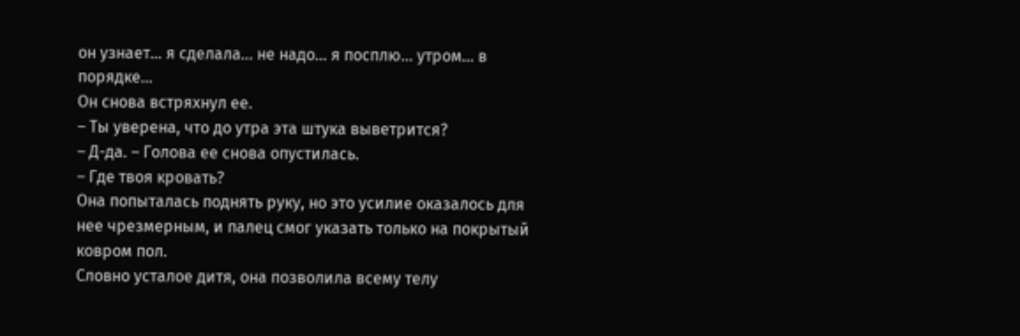он узнает… я сделала… не надо… я посплю… утром… в порядке…
Он снова встряхнул ее.
– Ты уверена, что до утра эта штука выветрится?
– Д-да. – Голова ее снова опустилась.
– Где твоя кровать?
Она попыталась поднять руку, но это усилие оказалось для нее чрезмерным, и палец смог указать только на покрытый ковром пол.
Словно усталое дитя, она позволила всему телу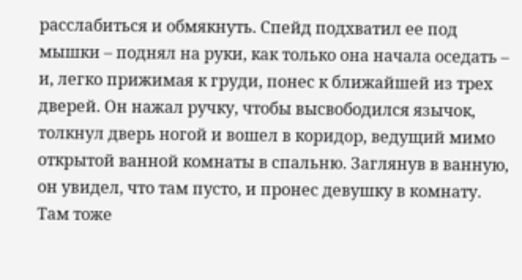расслабиться и обмякнуть. Спейд подхватил ее под мышки – поднял на руки, как только она начала оседать – и, легко прижимая к груди, понес к ближайшей из трех дверей. Он нажал ручку, чтобы высвободился язычок, толкнул дверь ногой и вошел в коридор, ведущий мимо открытой ванной комнаты в спальню. Заглянув в ванную, он увидел, что там пусто, и пронес девушку в комнату. Там тоже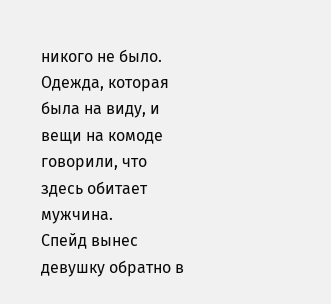никого не было. Одежда, которая была на виду, и вещи на комоде говорили, что здесь обитает мужчина.
Спейд вынес девушку обратно в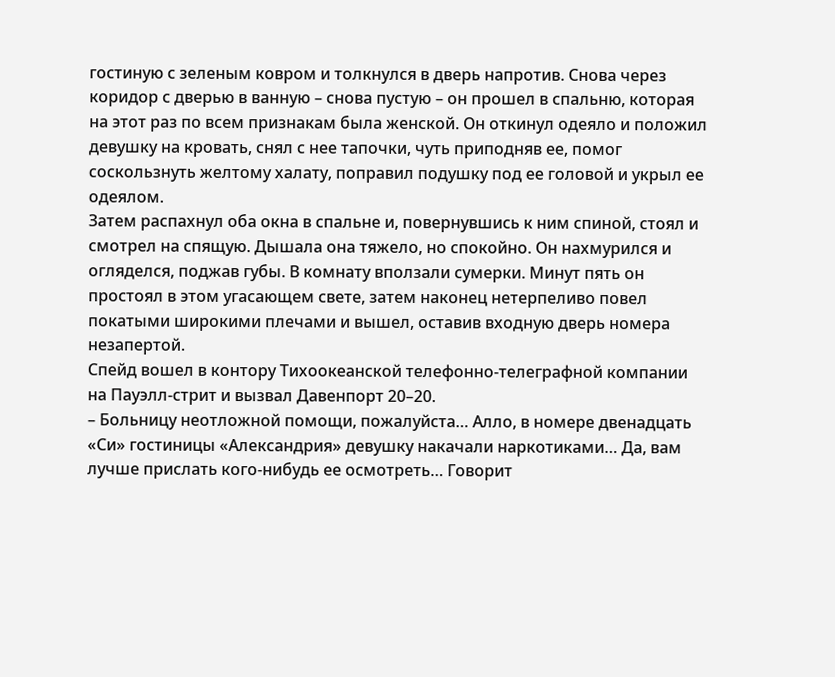гостиную с зеленым ковром и толкнулся в дверь напротив. Снова через коридор с дверью в ванную – снова пустую – он прошел в спальню, которая на этот раз по всем признакам была женской. Он откинул одеяло и положил девушку на кровать, снял с нее тапочки, чуть приподняв ее, помог соскользнуть желтому халату, поправил подушку под ее головой и укрыл ее одеялом.
Затем распахнул оба окна в спальне и, повернувшись к ним спиной, стоял и смотрел на спящую. Дышала она тяжело, но спокойно. Он нахмурился и огляделся, поджав губы. В комнату вползали сумерки. Минут пять он простоял в этом угасающем свете, затем наконец нетерпеливо повел покатыми широкими плечами и вышел, оставив входную дверь номера незапертой.
Спейд вошел в контору Тихоокеанской телефонно-телеграфной компании на Пауэлл-стрит и вызвал Давенпорт 20–20.
– Больницу неотложной помощи, пожалуйста… Алло, в номере двенадцать «Си» гостиницы «Александрия» девушку накачали наркотиками… Да, вам лучше прислать кого-нибудь ее осмотреть… Говорит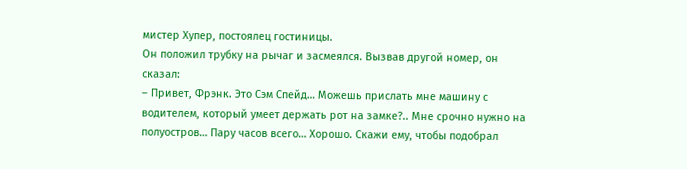мистер Хупер, постоялец гостиницы.
Он положил трубку на рычаг и засмеялся. Вызвав другой номер, он сказал:
– Привет, Фрэнк. Это Сэм Спейд… Можешь прислать мне машину с водителем, который умеет держать рот на замке?.. Мне срочно нужно на полуостров… Пару часов всего… Хорошо. Скажи ему, чтобы подобрал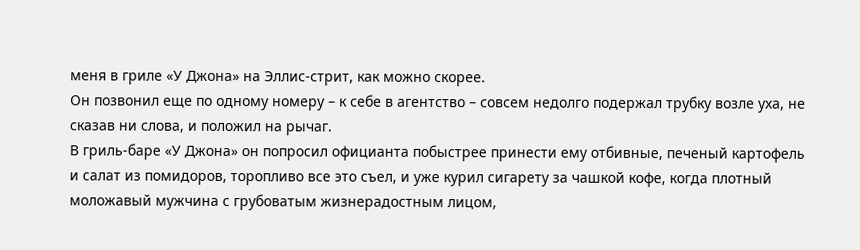меня в гриле «У Джона» на Эллис-стрит, как можно скорее.
Он позвонил еще по одному номеру – к себе в агентство – совсем недолго подержал трубку возле уха, не сказав ни слова, и положил на рычаг.
В гриль-баре «У Джона» он попросил официанта побыстрее принести ему отбивные, печеный картофель и салат из помидоров, торопливо все это съел, и уже курил сигарету за чашкой кофе, когда плотный моложавый мужчина с грубоватым жизнерадостным лицом,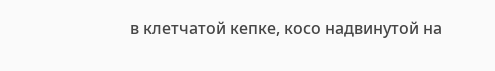в клетчатой кепке, косо надвинутой на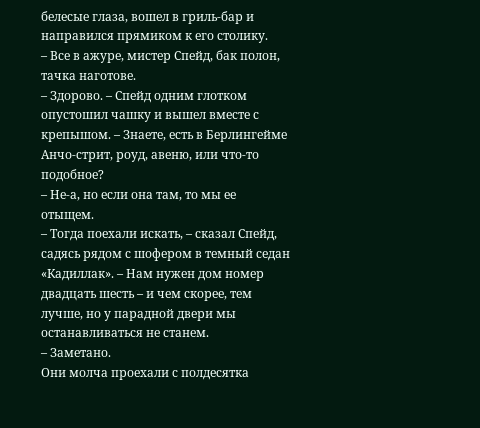белесые глаза, вошел в гриль-бар и направился прямиком к его столику.
– Все в ажуре, мистер Спейд, бак полон, тачка наготове.
– Здорово. – Спейд одним глотком опустошил чашку и вышел вместе с крепышом. – Знаете, есть в Берлингейме Анчо-стрит, роуд, авеню, или что-то подобное?
– Не-а, но если она там, то мы ее отыщем.
– Тогда поехали искать, – сказал Спейд, садясь рядом с шофером в темный седан «Кадиллак». – Нам нужен дом номер двадцать шесть – и чем скорее, тем лучше, но у парадной двери мы останавливаться не станем.
– Заметано.
Они молча проехали с полдесятка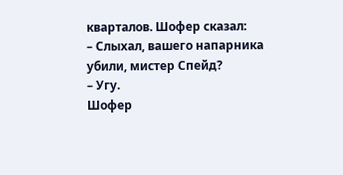кварталов. Шофер сказал:
– Слыхал, вашего напарника убили, мистер Спейд?
– Угу.
Шофер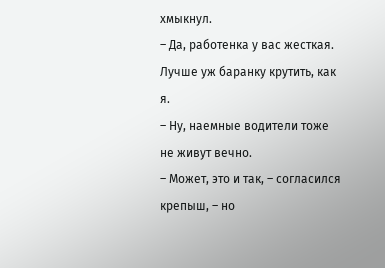хмыкнул.
– Да, работенка у вас жесткая. Лучше уж баранку крутить, как я.
– Ну, наемные водители тоже не живут вечно.
– Может, это и так, – согласился крепыш, – но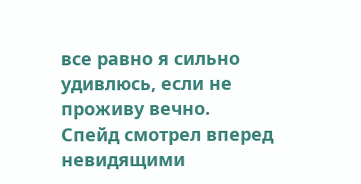все равно я сильно удивлюсь, если не проживу вечно.
Спейд смотрел вперед невидящими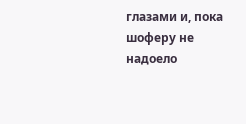глазами и, пока шоферу не надоело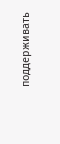поддерживать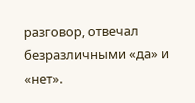разговор, отвечал безразличными «да» и «нет».